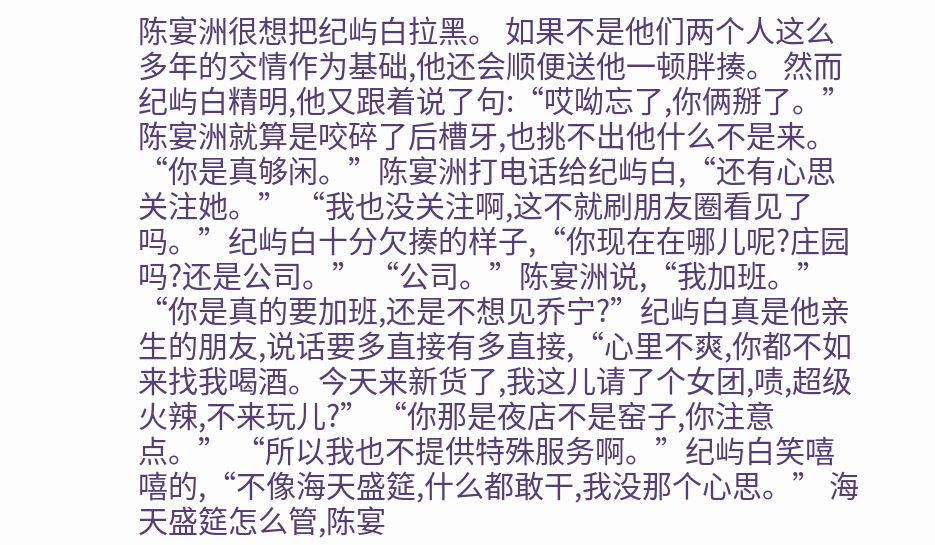陈宴洲很想把纪屿白拉黑。 如果不是他们两个人这么多年的交情作为基础,他还会顺便送他一顿胖揍。 然而纪屿白精明,他又跟着说了句:“哎呦忘了,你俩掰了。” 陈宴洲就算是咬碎了后槽牙,也挑不出他什么不是来。 “你是真够闲。”陈宴洲打电话给纪屿白,“还有心思关注她。” “我也没关注啊,这不就刷朋友圈看见了吗。”纪屿白十分欠揍的样子,“你现在在哪儿呢?庄园吗?还是公司。” “公司。”陈宴洲说,“我加班。” “你是真的要加班,还是不想见乔宁?”纪屿白真是他亲生的朋友,说话要多直接有多直接,“心里不爽,你都不如来找我喝酒。今天来新货了,我这儿请了个女团,啧,超级火辣,不来玩儿?” “你那是夜店不是窑子,你注意点。” “所以我也不提供特殊服务啊。”纪屿白笑嘻嘻的,“不像海天盛筵,什么都敢干,我没那个心思。” 海天盛筵怎么管,陈宴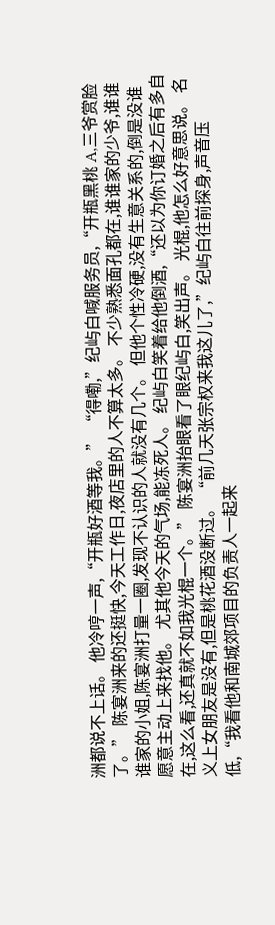洲都说不上话。 他冷哼一声,“开瓶好酒等我。” “得嘞,”纪屿白喊服务员,“开瓶黑桃 A,三爷赏脸了。” 陈宴洲来的还挺快,今天工作日,夜店里的人不算太多。 不少熟悉面孔都在,谁谁家的少爷,谁谁谁家的小姐,陈宴洲打量一圈,发现不认识的人就没有几个。 但他个性冷硬,没有生意关系的,倒是没谁愿意主动上来找他。 尤其他今天的气场,能冻死人。 纪屿白笑着给他倒酒,“还以为你订婚之后有多自在,这么看,还真就不如我光棍一个。” 陈宴洲抬眼看了眼纪屿白,笑出声。 光棍,他怎么好意思说。 名义上女朋友是没有,但是桃花酒没断过。 “前几天张宗权来我这儿了,”纪屿白往前探身,声音压低,“我看他和南城郊项目的负责人一起来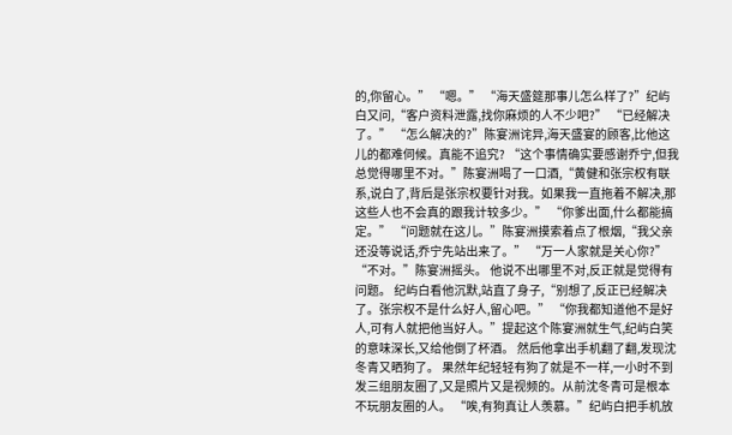的,你留心。” “嗯。” “海天盛筵那事儿怎么样了?”纪屿白又问,“客户资料泄露,找你麻烦的人不少吧?” “已经解决了。” “怎么解决的?”陈宴洲诧异,海天盛宴的顾客,比他这儿的都难伺候。真能不追究? “这个事情确实要感谢乔宁,但我总觉得哪里不对。”陈宴洲喝了一口酒,“黄健和张宗权有联系,说白了,背后是张宗权要针对我。如果我一直拖着不解决,那这些人也不会真的跟我计较多少。” “你爹出面,什么都能搞定。” “问题就在这儿。”陈宴洲摸索着点了根烟,“我父亲还没等说话,乔宁先站出来了。” “万一人家就是关心你?” “不对。”陈宴洲摇头。 他说不出哪里不对,反正就是觉得有问题。 纪屿白看他沉默,站直了身子,“别想了,反正已经解决了。张宗权不是什么好人,留心吧。” “你我都知道他不是好人,可有人就把他当好人。”提起这个陈宴洲就生气,纪屿白笑的意味深长,又给他倒了杯酒。 然后他拿出手机翻了翻,发现沈冬青又晒狗了。 果然年纪轻轻有狗了就是不一样,一小时不到发三组朋友圈了,又是照片又是视频的。从前沈冬青可是根本不玩朋友圈的人。 “唉,有狗真让人羡慕。”纪屿白把手机放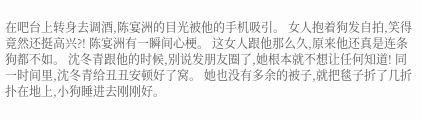在吧台上转身去调酒,陈宴洲的目光被他的手机吸引。 女人抱着狗发自拍,笑得竟然还挺高兴?! 陈宴洲有一瞬间心梗。 这女人跟他那么久,原来他还真是连条狗都不如。 沈冬青跟他的时候,别说发朋友圈了,她根本就不想让任何知道! 同一时间里,沈冬青给丑丑安顿好了窝。 她也没有多余的被子,就把毯子折了几折扑在地上,小狗睡进去刚刚好。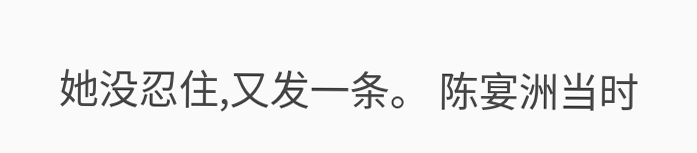她没忍住,又发一条。 陈宴洲当时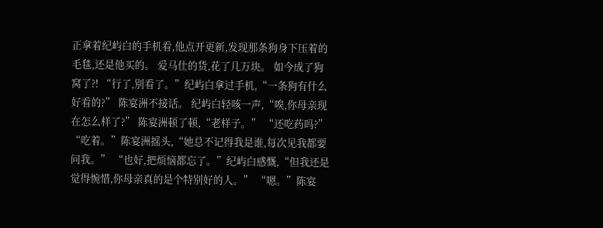正拿着纪屿白的手机看,他点开更新,发现那条狗身下压着的毛毯,还是他买的。 爱马仕的货,花了几万块。 如今成了狗窝了?! “行了,别看了。”纪屿白拿过手机,“一条狗有什么好看的?” 陈宴洲不接话。 纪屿白轻咳一声,“唉,你母亲现在怎么样了?” 陈宴洲顿了顿,“老样子。” “还吃药吗?” “吃着。”陈宴洲摇头,“她总不记得我是谁,每次见我都要问我。” “也好,把烦恼都忘了。”纪屿白感慨,“但我还是觉得惋惜,你母亲真的是个特别好的人。” “嗯。”陈宴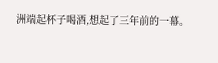洲端起杯子喝酒,想起了三年前的一幕。